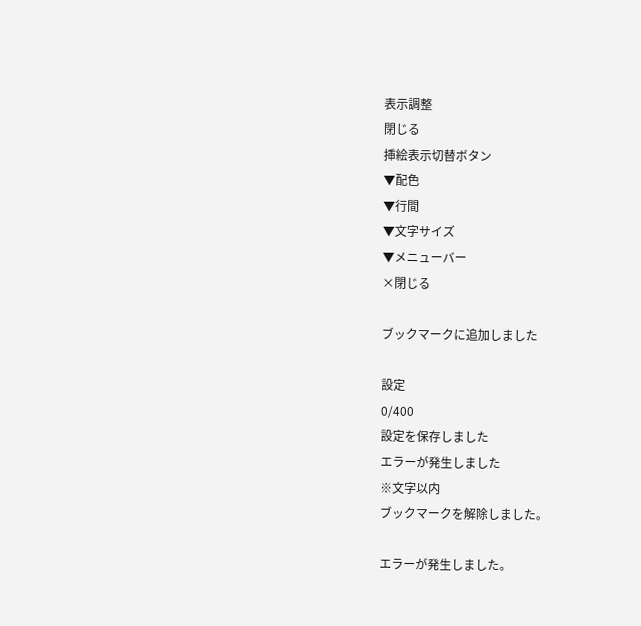表示調整
閉じる
挿絵表示切替ボタン
▼配色
▼行間
▼文字サイズ
▼メニューバー
×閉じる

ブックマークに追加しました

設定
0/400
設定を保存しました
エラーが発生しました
※文字以内
ブックマークを解除しました。

エラーが発生しました。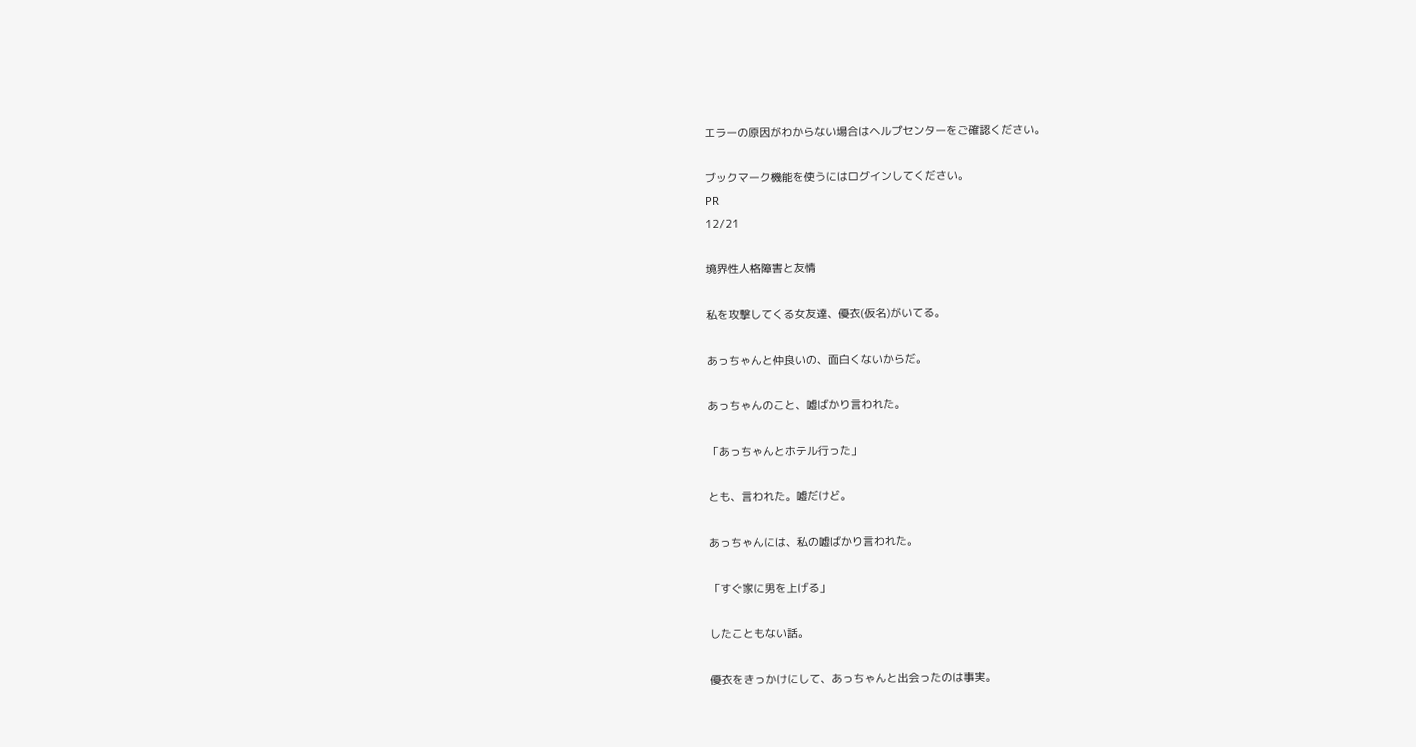エラーの原因がわからない場合はヘルプセンターをご確認ください。

ブックマーク機能を使うにはログインしてください。
PR
12/21

境界性人格障害と友情

私を攻撃してくる女友達、優衣(仮名)がいてる。

あっちゃんと仲良いの、面白くないからだ。

あっちゃんのこと、嘘ばかり言われた。

「あっちゃんとホテル行った」

とも、言われた。嘘だけど。

あっちゃんには、私の嘘ばかり言われた。

「すぐ家に男を上げる」

したこともない話。

優衣をきっかけにして、あっちゃんと出会ったのは事実。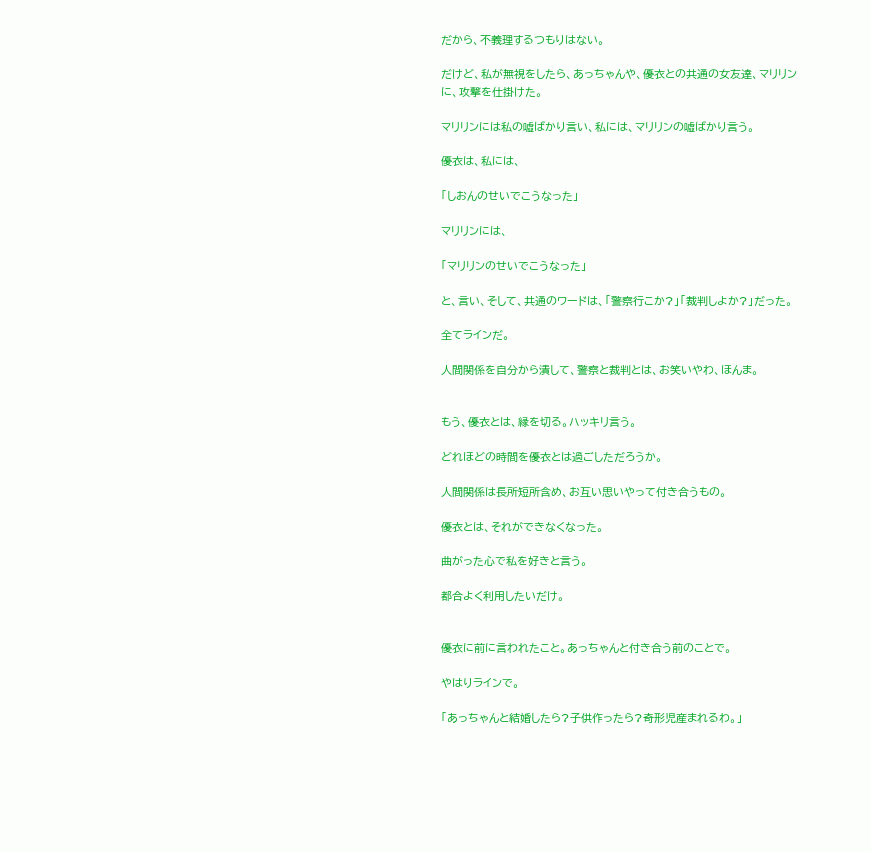だから、不義理するつもりはない。

だけど、私が無視をしたら、あっちゃんや、優衣との共通の女友達、マリリンに、攻撃を仕掛けた。

マリリンには私の嘘ばかり言い、私には、マリリンの嘘ばかり言う。

優衣は、私には、

「しおんのせいでこうなった」

マリリンには、

「マリリンのせいでこうなった」

と、言い、そして、共通のワードは、「警察行こか?」「裁判しよか?」だった。

全てラインだ。

人間関係を自分から潰して、警察と裁判とは、お笑いやわ、ほんま。


もう、優衣とは、縁を切る。ハッキリ言う。

どれほどの時間を優衣とは過ごしただろうか。

人間関係は長所短所含め、お互い思いやって付き合うもの。

優衣とは、それができなくなった。

曲がった心で私を好きと言う。

都合よく利用したいだけ。


優衣に前に言われたこと。あっちゃんと付き合う前のことで。

やはりラインで。

「あっちゃんと結婚したら?子供作ったら?奇形児産まれるわ。」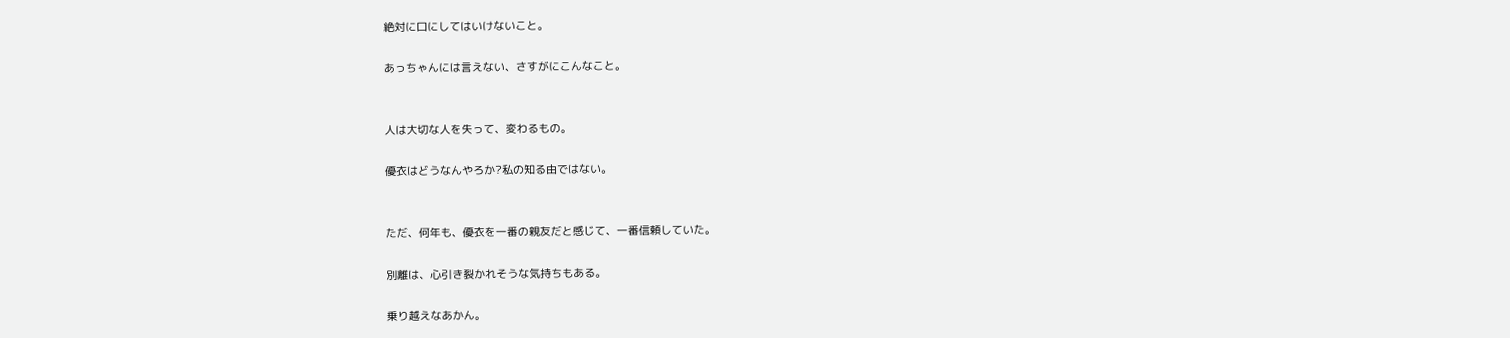絶対に口にしてはいけないこと。

あっちゃんには言えない、さすがにこんなこと。


人は大切な人を失って、変わるもの。

優衣はどうなんやろか?私の知る由ではない。


ただ、何年も、優衣を一番の親友だと感じて、一番信頼していた。

別離は、心引き裂かれそうな気持ちもある。

乗り越えなあかん。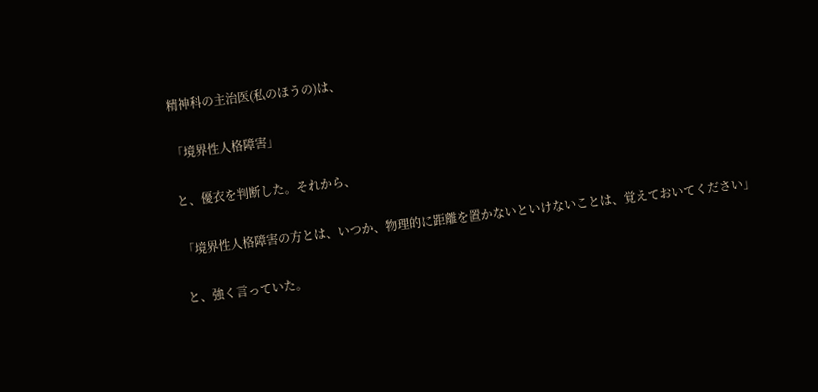精神科の主治医(私のほうの)は、

「境界性人格障害」

と、優衣を判断した。それから、

「境界性人格障害の方とは、いつか、物理的に距離を置かないといけないことは、覚えておいてください」

と、強く言っていた。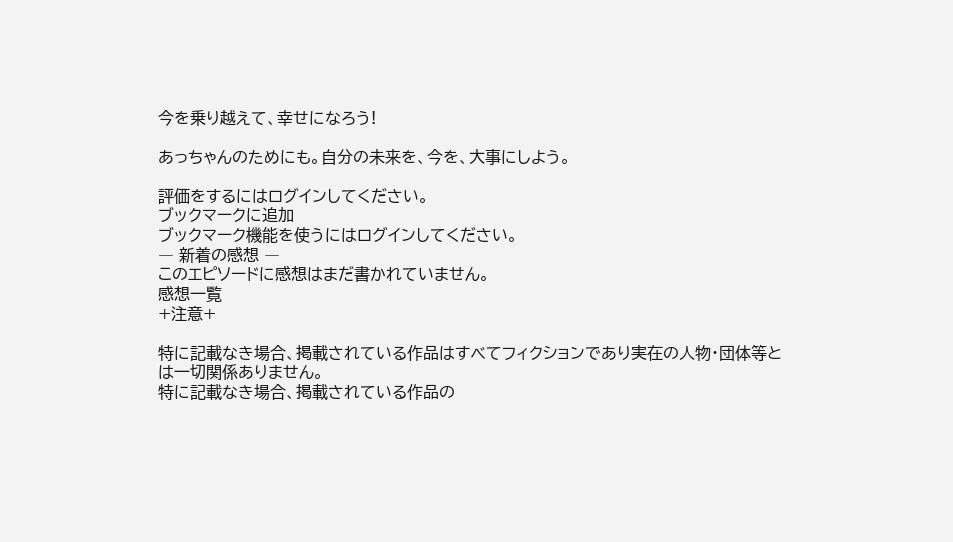今を乗り越えて、幸せになろう!

あっちゃんのためにも。自分の未来を、今を、大事にしよう。

評価をするにはログインしてください。
ブックマークに追加
ブックマーク機能を使うにはログインしてください。
― 新着の感想 ―
このエピソードに感想はまだ書かれていません。
感想一覧
+注意+

特に記載なき場合、掲載されている作品はすべてフィクションであり実在の人物・団体等とは一切関係ありません。
特に記載なき場合、掲載されている作品の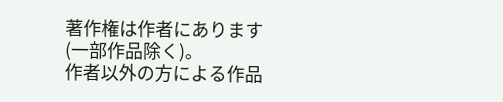著作権は作者にあります(一部作品除く)。
作者以外の方による作品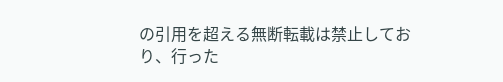の引用を超える無断転載は禁止しており、行った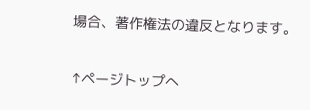場合、著作権法の違反となります。

↑ページトップへ